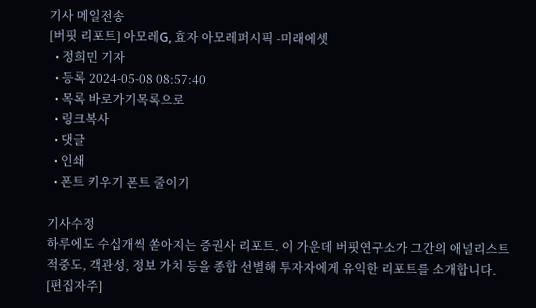기사 메일전송
[버핏 리포트] 아모레G, 효자 아모레퍼시픽 -미래에셋
  • 정희민 기자
  • 등록 2024-05-08 08:57:40
  • 목록 바로가기목록으로
  • 링크복사
  • 댓글
  • 인쇄
  • 폰트 키우기 폰트 줄이기

기사수정
하루에도 수십개씩 쏟아지는 증권사 리포트. 이 가운데 버핏연구소가 그간의 애널리스트 적중도, 객관성, 정보 가치 등을 종합 선별해 투자자에게 유익한 리포트를 소개합니다. [편집자주]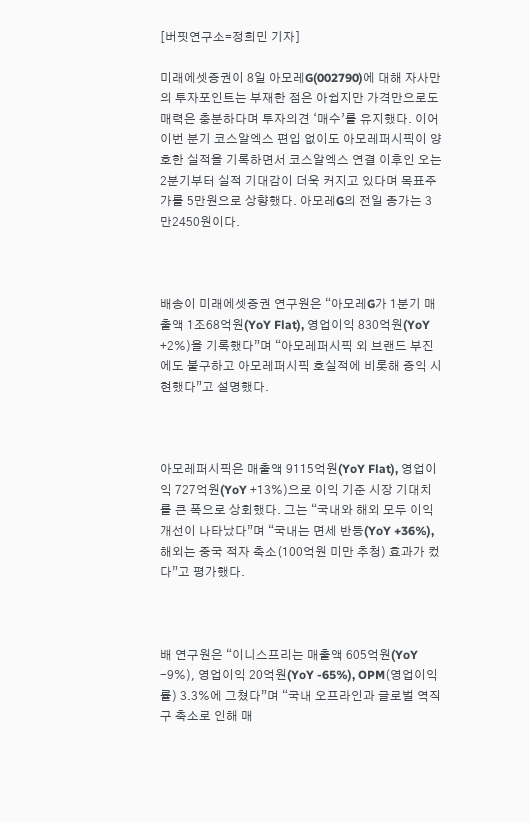[버핏연구소=정희민 기자]

미래에셋증권이 8일 아모레G(002790)에 대해 자사만의 투자포인트는 부재한 점은 아쉽지만 가격만으로도 매력은 충분하다며 투자의견 ‘매수’를 유지했다. 이어 이번 분기 코스알엑스 편입 없이도 아모레퍼시픽이 양호한 실적을 기록하면서 코스알엑스 연결 이후인 오는 2분기부터 실적 기대감이 더욱 커지고 있다며 목표주가를 5만원으로 상향했다. 아모레G의 전일 종가는 3만2450원이다.



배송이 미래에셋증권 연구원은 “아모레G가 1분기 매출액 1조68억원(YoY Flat), 영업이익 830억원(YoY +2%)을 기록했다”며 “아모레퍼시픽 외 브랜드 부진에도 불구하고 아모레퍼시픽 호실적에 비롯해 증익 시현했다”고 설명했다.



아모레퍼시픽은 매출액 9115억원(YoY Flat), 영업이익 727억원(YoY +13%)으로 이익 기준 시장 기대치를 큰 폭으로 상회했다. 그는 “국내와 해외 모두 이익 개선이 나타났다”며 “국내는 면세 반등(YoY +36%), 해외는 중국 적자 축소(100억원 미만 추청) 효과가 컸다”고 평가했다.



배 연구원은 “이니스프리는 매출액 605억원(YoY -9%), 영업이익 20억원(YoY -65%), OPM(영업이익률) 3.3%에 그쳤다”며 “국내 오프라인과 글로벌 역직구 축소로 인해 매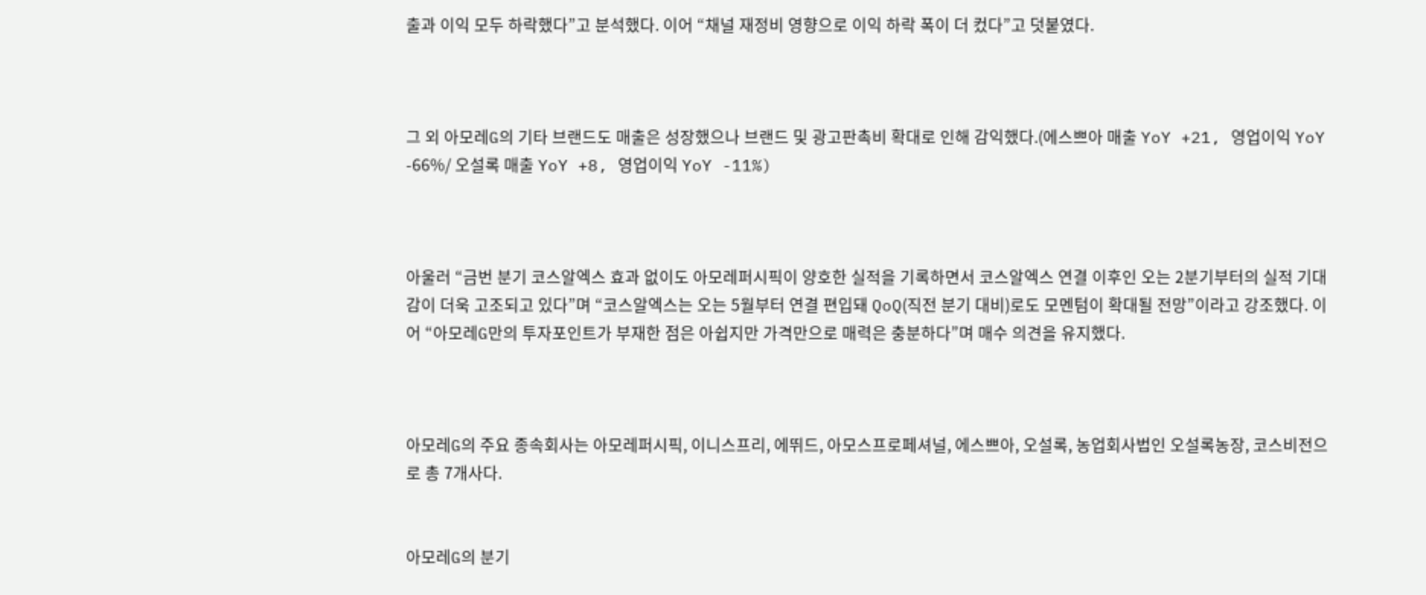출과 이익 모두 하락했다”고 분석했다. 이어 “채널 재정비 영향으로 이익 하락 폭이 더 컸다”고 덧붙였다.



그 외 아모레G의 기타 브랜드도 매출은 성장했으나 브랜드 및 광고판촉비 확대로 인해 감익했다.(에스쁘아 매출 YoY +21, 영업이익 YoY -66%/ 오설록 매출 YoY +8, 영업이익 YoY -11%)



아울러 “금번 분기 코스알엑스 효과 없이도 아모레퍼시픽이 양호한 실적을 기록하면서 코스알엑스 연결 이후인 오는 2분기부터의 실적 기대감이 더욱 고조되고 있다”며 “코스알엑스는 오는 5월부터 연결 편입돼 QoQ(직전 분기 대비)로도 모멘텀이 확대될 전망”이라고 강조했다. 이어 “아모레G만의 투자포인트가 부재한 점은 아쉽지만 가격만으로 매력은 충분하다”며 매수 의견을 유지했다.



아모레G의 주요 종속회사는 아모레퍼시픽, 이니스프리, 에뛰드, 아모스프로페셔널, 에스쁘아, 오설록, 농업회사법인 오설록농장, 코스비전으로 총 7개사다.


아모레G의 분기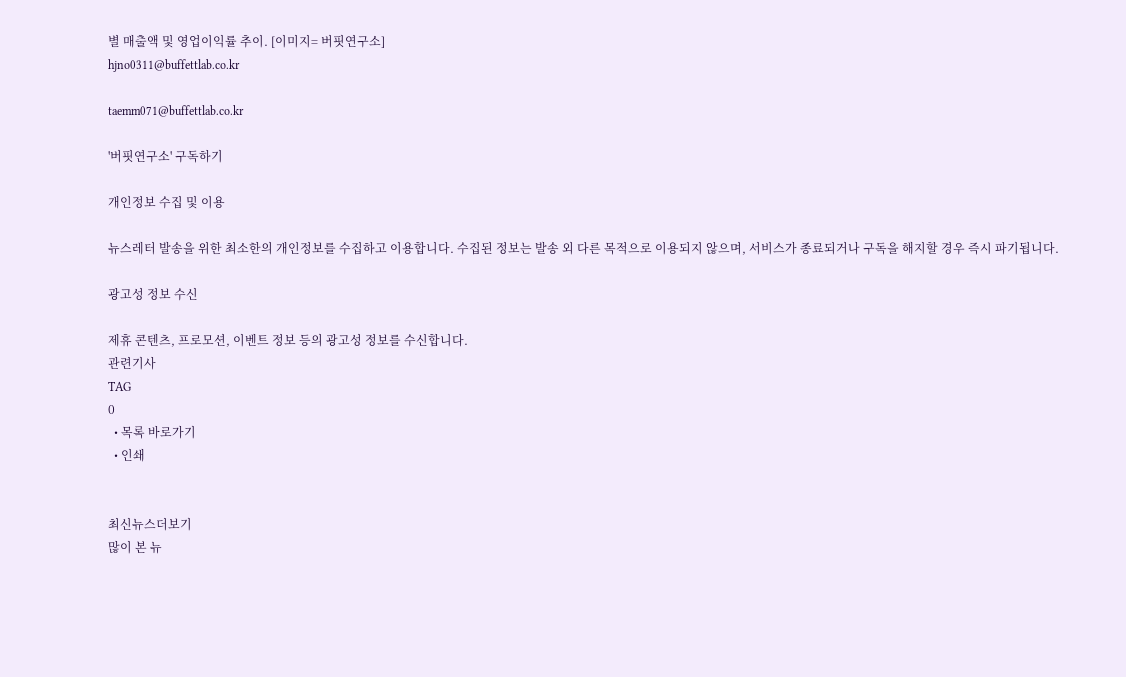별 매출액 및 영업이익률 추이. [이미지= 버핏연구소]
hjno0311@buffettlab.co.kr

taemm071@buffettlab.co.kr

'버핏연구소' 구독하기

개인정보 수집 및 이용

뉴스레터 발송을 위한 최소한의 개인정보를 수집하고 이용합니다. 수집된 정보는 발송 외 다른 목적으로 이용되지 않으며, 서비스가 종료되거나 구독을 해지할 경우 즉시 파기됩니다.

광고성 정보 수신

제휴 콘텐츠, 프로모션, 이벤트 정보 등의 광고성 정보를 수신합니다.
관련기사
TAG
0
  • 목록 바로가기
  • 인쇄


최신뉴스더보기
많이 본 뉴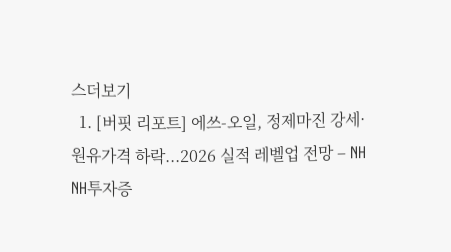스더보기
  1. [버핏 리포트] 에쓰-오일, 정제마진 강세·원유가격 하락...2026 실적 레벨업 전망 – NH NH투자증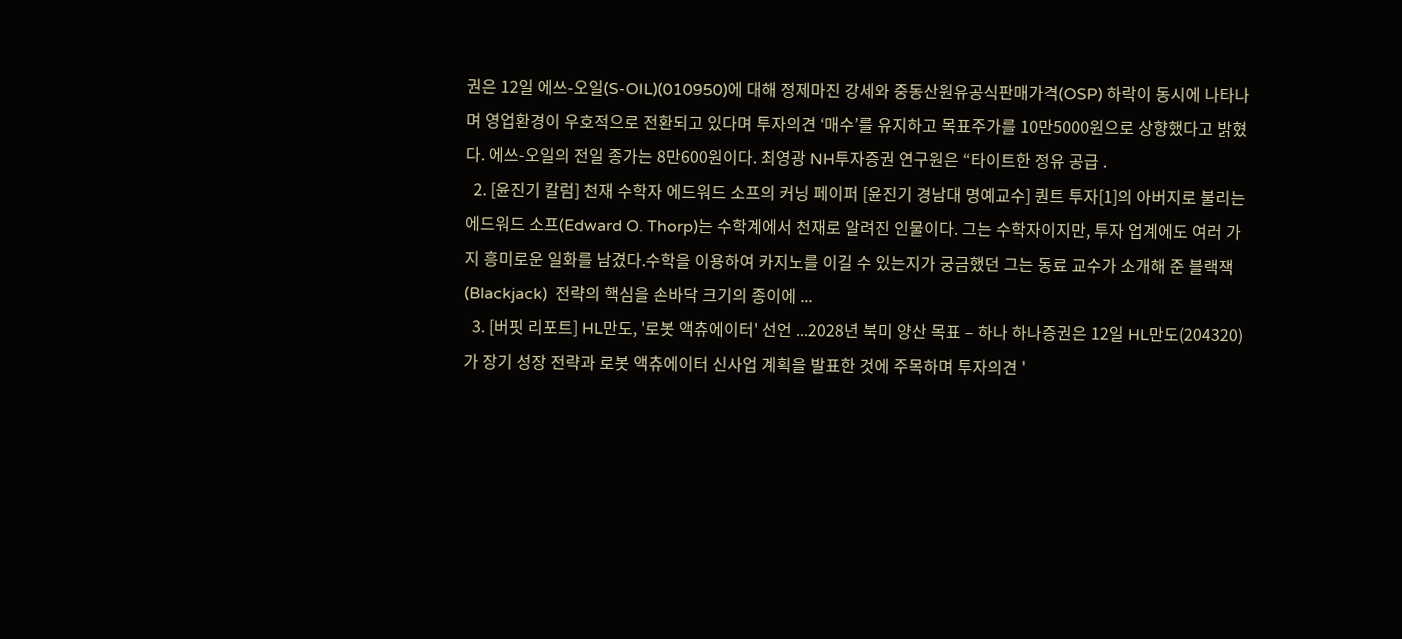권은 12일 에쓰-오일(S-OIL)(010950)에 대해 정제마진 강세와 중동산원유공식판매가격(OSP) 하락이 동시에 나타나며 영업환경이 우호적으로 전환되고 있다며 투자의견 ‘매수’를 유지하고 목표주가를 10만5000원으로 상향했다고 밝혔다. 에쓰-오일의 전일 종가는 8만600원이다. 최영광 NH투자증권 연구원은 “타이트한 정유 공급 .
  2. [윤진기 칼럼] 천재 수학자 에드워드 소프의 커닝 페이퍼 [윤진기 경남대 명예교수] 퀀트 투자[1]의 아버지로 불리는 에드워드 소프(Edward O. Thorp)는 수학계에서 천재로 알려진 인물이다. 그는 수학자이지만, 투자 업계에도 여러 가지 흥미로운 일화를 남겼다.수학을 이용하여 카지노를 이길 수 있는지가 궁금했던 그는 동료 교수가 소개해 준 블랙잭(Blackjack)  전략의 핵심을 손바닥 크기의 종이에 ...
  3. [버핏 리포트] HL만도, '로봇 액츄에이터' 선언 ...2028년 북미 양산 목표 – 하나 하나증권은 12일 HL만도(204320)가 장기 성장 전략과 로봇 액츄에이터 신사업 계획을 발표한 것에 주목하며 투자의견 '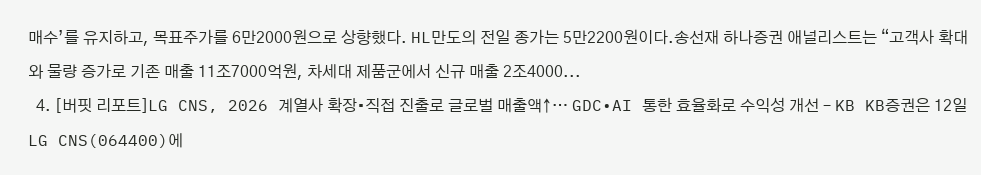매수’를 유지하고, 목표주가를 6만2000원으로 상향했다. HL만도의 전일 종가는 5만2200원이다.송선재 하나증권 애널리스트는 “고객사 확대와 물량 증가로 기존 매출 11조7000억원, 차세대 제품군에서 신규 매출 2조4000...
  4. [버핏 리포트]LG CNS, 2026 계열사 확장•직접 진출로 글로벌 매출액↑… GDC•AI 통한 효율화로 수익성 개선 – KB KB증권은 12일 LG CNS(064400)에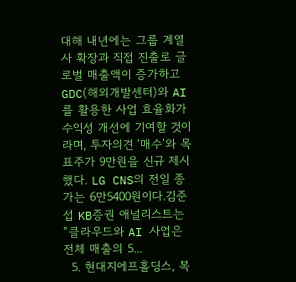대해 내년에는 그룹 계열사 확장과 직접 진출로 글로벌 매출액이 증가하고 GDC(해외개발센터)와 AI를 활용한 사업 효율화가 수익성 개선에 기여할 것이라며, 투자의견 ‘매수’와 목표주가 9만원을 신규 제시했다. LG CNS의 전일 종가는 6만5400원이다.김준섭 KB증권 애널리스트는 “클라우드와 AI 사업은 전체 매출의 5...
  5. 현대지에프홀딩스, 복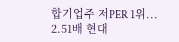합기업주 저PER 1위... 2.51배 현대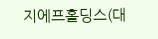지에프홀딩스(대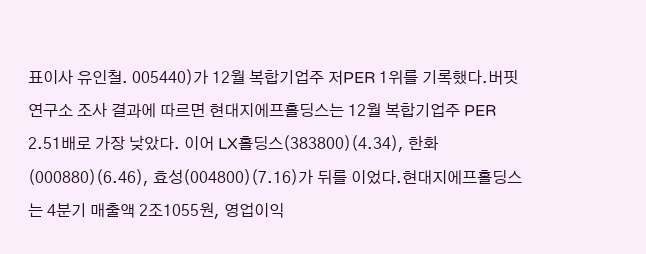표이사 유인철. 005440)가 12월 복합기업주 저PER 1위를 기록했다.버핏연구소 조사 결과에 따르면 현대지에프홀딩스는 12월 복합기업주 PER 2.51배로 가장 낮았다. 이어 LX홀딩스(383800)(4.34), 한화(000880)(6.46), 효성(004800)(7.16)가 뒤를 이었다.현대지에프홀딩스는 4분기 매출액 2조1055원, 영업이익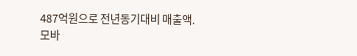487억원으로 전년동기대비 매출액.
모바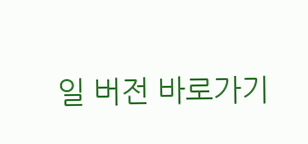일 버전 바로가기